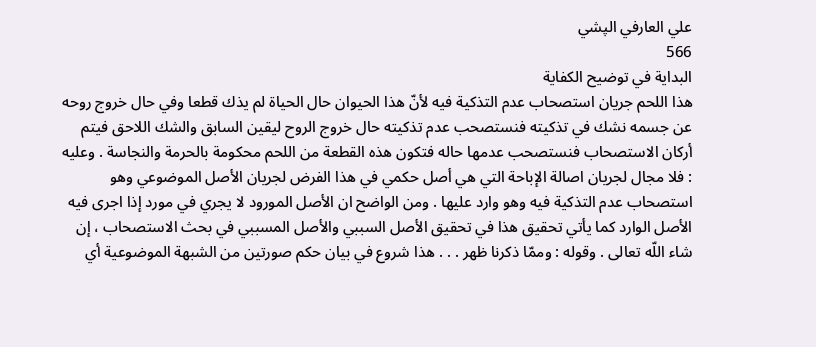علي العارفي الپشي
566
البداية في توضيح الكفاية
هذا اللحم جريان استصحاب عدم التذكية فيه لأنّ هذا الحيوان حال الحياة لم يذك قطعا وفي حال خروج روحه عن جسمه نشك في تذكيته فنستصحب عدم تذكيته حال خروج الروح ليقين السابق والشك اللاحق فيتم أركان الاستصحاب فنستصحب عدمها حاله فتكون هذه القطعة من اللحم محكومة بالحرمة والنجاسة . وعليه : فلا مجال لجريان اصالة الإباحة التي هي أصل حكمي في هذا الفرض لجريان الأصل الموضوعي وهو استصحاب عدم التذكية فيه وهو وارد عليها . ومن الواضح ان الأصل المورود لا يجري في مورد إذا اجرى فيه الأصل الوارد كما يأتي تحقيق هذا في تحقيق الأصل السببي والأصل المسببي في بحث الاستصحاب ، إن شاء اللّه تعالى . وقوله : وممّا ذكرنا ظهر . . . هذا شروع في بيان حكم صورتين من الشبهة الموضوعية أي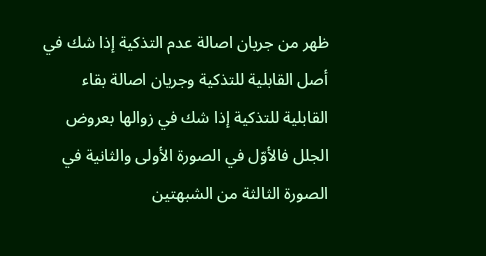ظهر من جريان اصالة عدم التذكية إذا شك في أصل القابلية للتذكية وجريان اصالة بقاء القابلية للتذكية إذا شك في زوالها بعروض الجلل فالأوّل في الصورة الأولى والثانية في الصورة الثالثة من الشبهتين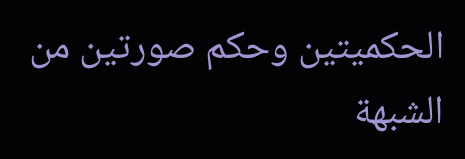الحكميتين وحكم صورتين من الشبهة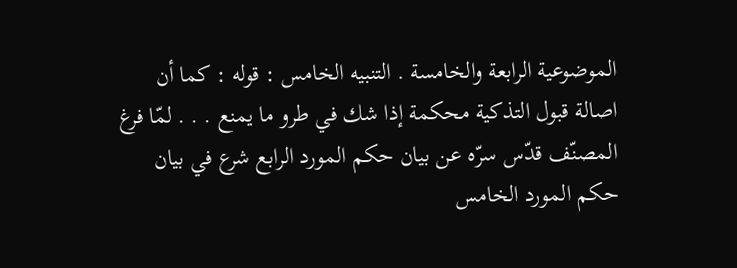الموضوعية الرابعة والخامسة . التنبيه الخامس : قوله : كما أن اصالة قبول التذكية محكمة إذا شك في طرو ما يمنع . . . لمّا فرغ المصنّف قدّس سرّه عن بيان حكم المورد الرابع شرع في بيان حكم المورد الخامس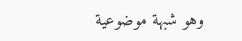وهو شبهة موضوعية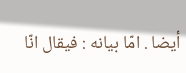أيضا . امّا بيانه : فيقال انّا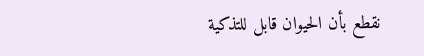نقطع بأن الحيوان قابل للتذكية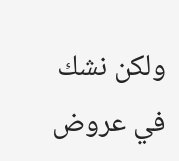ولكن نشك في عروض